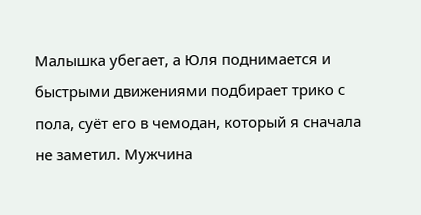Малышка убегает, а Юля поднимается и быстрыми движениями подбирает трико с пола, суёт его в чемодан, который я сначала не заметил. Мужчина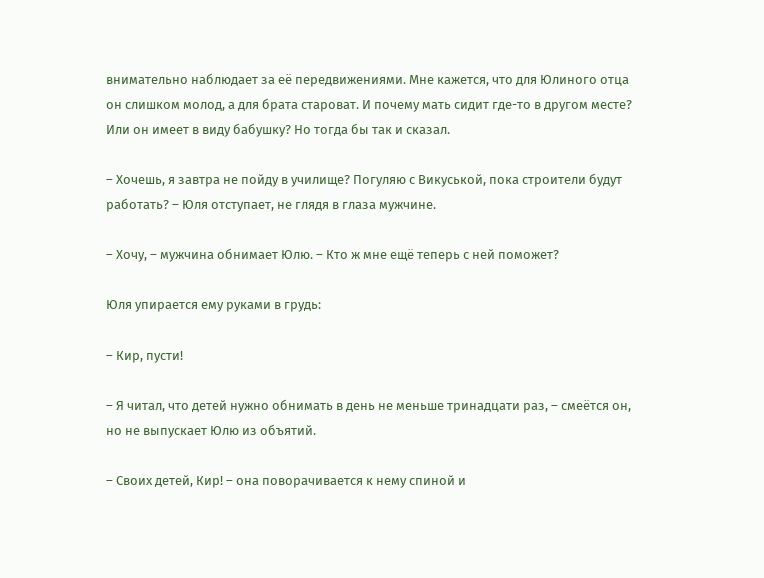внимательно наблюдает за её передвижениями. Мне кажется, что для Юлиного отца он слишком молод, а для брата староват. И почему мать сидит где-то в другом месте? Или он имеет в виду бабушку? Но тогда бы так и сказал.

– Хочешь, я завтра не пойду в училище? Погуляю с Викуськой, пока строители будут работать? – Юля отступает, не глядя в глаза мужчине.

– Хочу, – мужчина обнимает Юлю. – Кто ж мне ещё теперь с ней поможет?

Юля упирается ему руками в грудь:

– Кир, пусти!

– Я читал, что детей нужно обнимать в день не меньше тринадцати раз, – смеётся он, но не выпускает Юлю из объятий.

– Своих детей, Кир! – она поворачивается к нему спиной и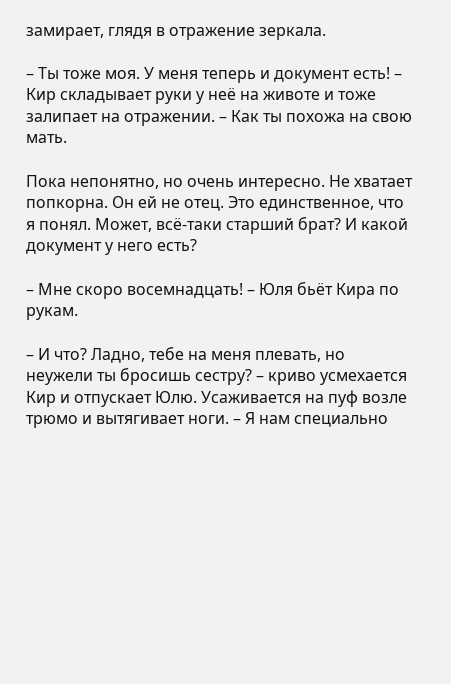замирает, глядя в отражение зеркала.

– Ты тоже моя. У меня теперь и документ есть! – Кир складывает руки у неё на животе и тоже залипает на отражении. – Как ты похожа на свою мать.

Пока непонятно, но очень интересно. Не хватает попкорна. Он ей не отец. Это единственное, что я понял. Может, всё-таки старший брат? И какой документ у него есть?

– Мне скоро восемнадцать! – Юля бьёт Кира по рукам.

– И что? Ладно, тебе на меня плевать, но неужели ты бросишь сестру? – криво усмехается Кир и отпускает Юлю. Усаживается на пуф возле трюмо и вытягивает ноги. – Я нам специально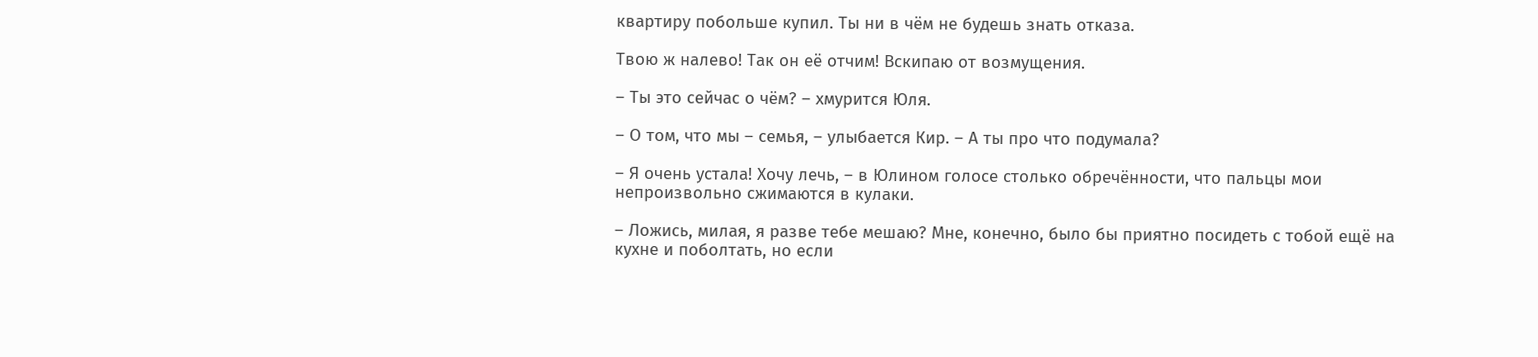квартиру побольше купил. Ты ни в чём не будешь знать отказа.

Твою ж налево! Так он её отчим! Вскипаю от возмущения.

– Ты это сейчас о чём? – хмурится Юля.

– О том, что мы – семья, – улыбается Кир. – А ты про что подумала?

– Я очень устала! Хочу лечь, – в Юлином голосе столько обречённости, что пальцы мои непроизвольно сжимаются в кулаки.

– Ложись, милая, я разве тебе мешаю? Мне, конечно, было бы приятно посидеть с тобой ещё на кухне и поболтать, но если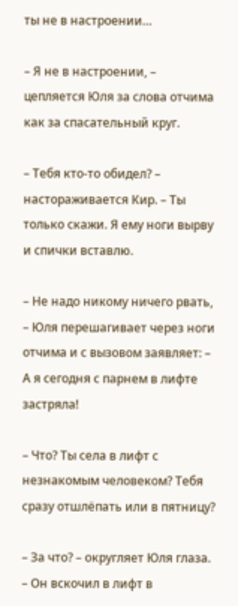ты не в настроении…

– Я не в настроении, – цепляется Юля за слова отчима как за спасательный круг.

– Тебя кто-то обидел? – настораживается Кир. – Ты только скажи. Я ему ноги вырву и спички вставлю.

– Не надо никому ничего рвать, – Юля перешагивает через ноги отчима и с вызовом заявляет: – А я сегодня с парнем в лифте застряла!

– Что? Ты села в лифт с незнакомым человеком? Тебя сразу отшлёпать или в пятницу?

– За что? – округляет Юля глаза. – Он вскочил в лифт в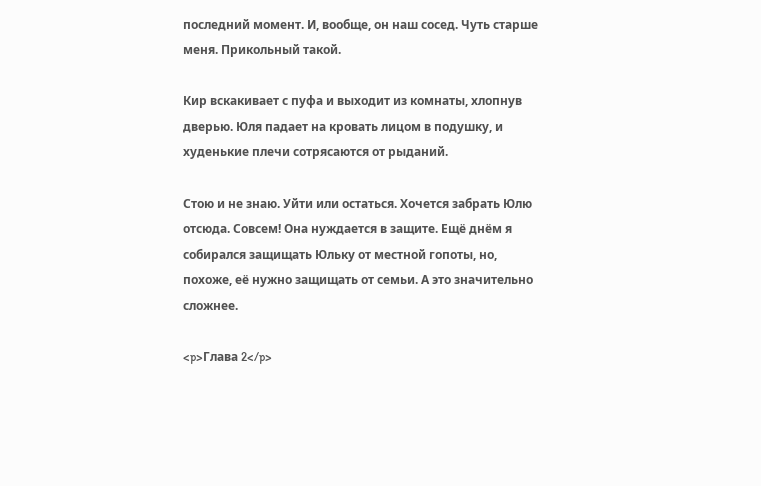последний момент. И, вообще, он наш сосед. Чуть старше меня. Прикольный такой.

Кир вскакивает с пуфа и выходит из комнаты, хлопнув дверью. Юля падает на кровать лицом в подушку, и худенькие плечи сотрясаются от рыданий.

Стою и не знаю. Уйти или остаться. Хочется забрать Юлю отсюда. Совсем! Она нуждается в защите. Ещё днём я собирался защищать Юльку от местной гопоты, но, похоже, её нужно защищать от семьи. А это значительно сложнее.

<p>Глава 2</p>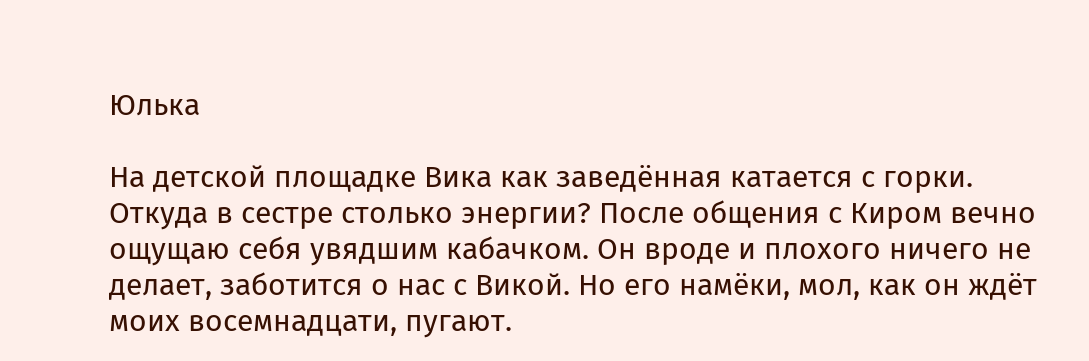Юлька

На детской площадке Вика как заведённая катается с горки. Откуда в сестре столько энергии? После общения с Киром вечно ощущаю себя увядшим кабачком. Он вроде и плохого ничего не делает, заботится о нас с Викой. Но его намёки, мол, как он ждёт моих восемнадцати, пугают.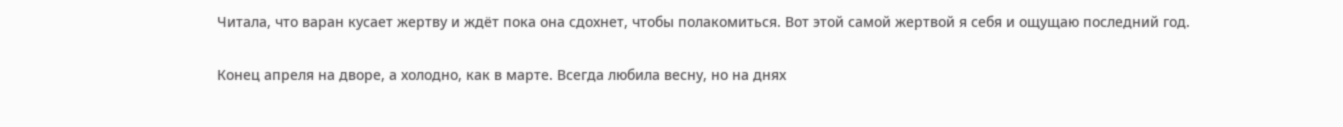Читала, что варан кусает жертву и ждёт пока она сдохнет, чтобы полакомиться. Вот этой самой жертвой я себя и ощущаю последний год.

Конец апреля на дворе, а холодно, как в марте. Всегда любила весну, но на днях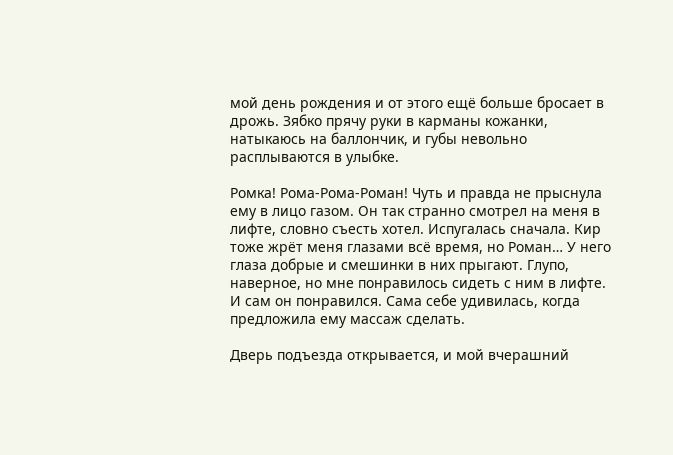мой день рождения и от этого ещё больше бросает в дрожь. Зябко прячу руки в карманы кожанки, натыкаюсь на баллончик, и губы невольно расплываются в улыбке.

Ромка! Рома-Рома-Роман! Чуть и правда не прыснула ему в лицо газом. Он так странно смотрел на меня в лифте, словно съесть хотел. Испугалась сначала. Кир тоже жрёт меня глазами всё время, но Роман… У него глаза добрые и смешинки в них прыгают. Глупо, наверное, но мне понравилось сидеть с ним в лифте. И сам он понравился. Сама себе удивилась, когда предложила ему массаж сделать.

Дверь подъезда открывается, и мой вчерашний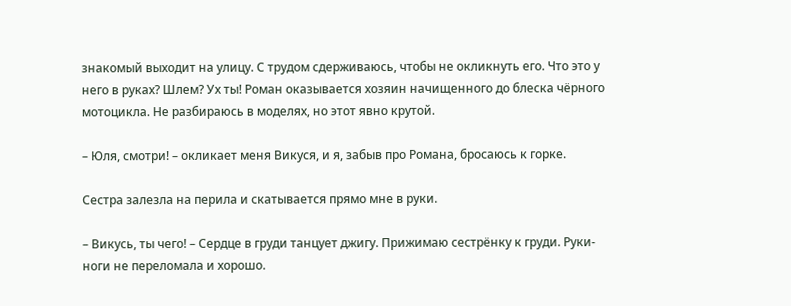знакомый выходит на улицу. С трудом сдерживаюсь, чтобы не окликнуть его. Что это у него в руках? Шлем? Ух ты! Роман оказывается хозяин начищенного до блеска чёрного мотоцикла. Не разбираюсь в моделях, но этот явно крутой.

– Юля, смотри! – окликает меня Викуся, и я, забыв про Романа, бросаюсь к горке.

Сестра залезла на перила и скатывается прямо мне в руки.

– Викусь, ты чего! – Сердце в груди танцует джигу. Прижимаю сестрёнку к груди. Руки-ноги не переломала и хорошо.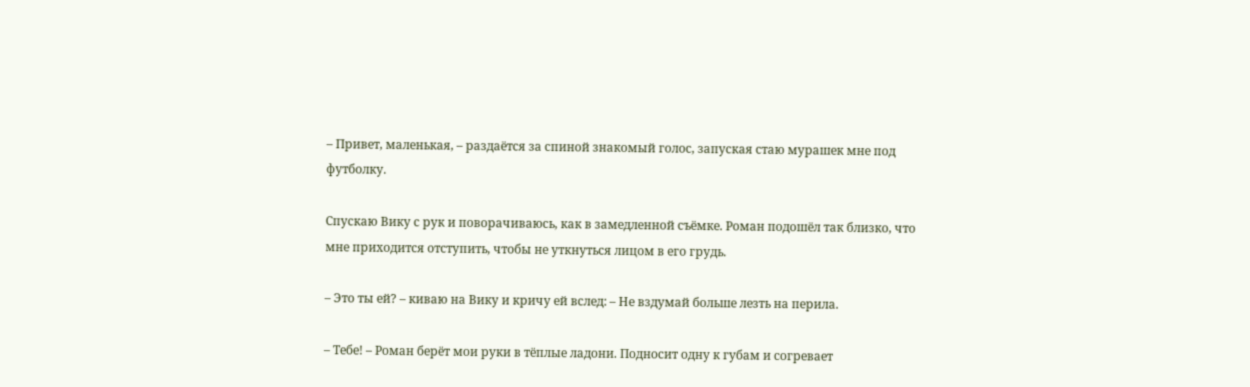– Привет, маленькая, – раздаётся за спиной знакомый голос, запуская стаю мурашек мне под футболку.

Спускаю Вику с рук и поворачиваюсь, как в замедленной съёмке. Роман подошёл так близко, что мне приходится отступить, чтобы не уткнуться лицом в его грудь.

– Это ты ей? – киваю на Вику и кричу ей вслед: – Не вздумай больше лезть на перила.

– Тебе! – Роман берёт мои руки в тёплые ладони. Подносит одну к губам и согревает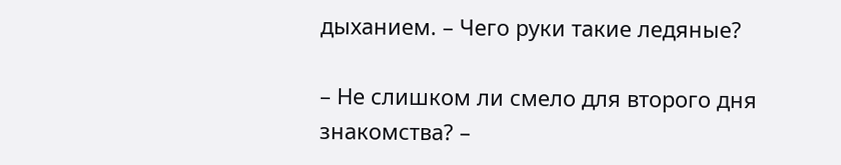дыханием. – Чего руки такие ледяные?

– Не слишком ли смело для второго дня знакомства? –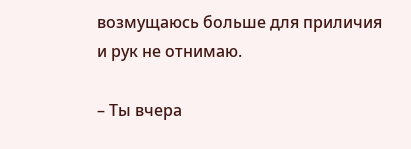возмущаюсь больше для приличия и рук не отнимаю.

– Ты вчера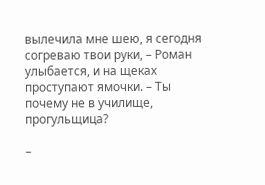вылечила мне шею, я сегодня согреваю твои руки, – Роман улыбается, и на щеках проступают ямочки. – Ты почему не в училище, прогульщица?

–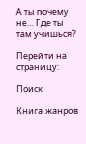А ты почему не… Где ты там учишься?

Перейти на страницу:

Поиск

Книга жанров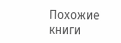Похожие книги